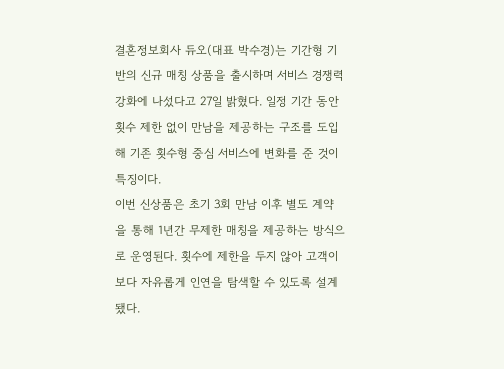결혼정보회사 듀오(대표 박수경)는 기간형 기반의 신규 매칭 상품을 출시하며 서비스 경쟁력 강화에 나섰다고 27일 밝혔다. 일정 기간 동안 횟수 제한 없이 만남을 제공하는 구조를 도입해 기존 횟수형 중심 서비스에 변화를 준 것이 특징이다.
이번 신상품은 초기 3회 만남 이후 별도 계약을 통해 1년간 무제한 매칭을 제공하는 방식으로 운영된다. 횟수에 제한을 두지 않아 고객이 보다 자유롭게 인연을 탐색할 수 있도록 설계됐다.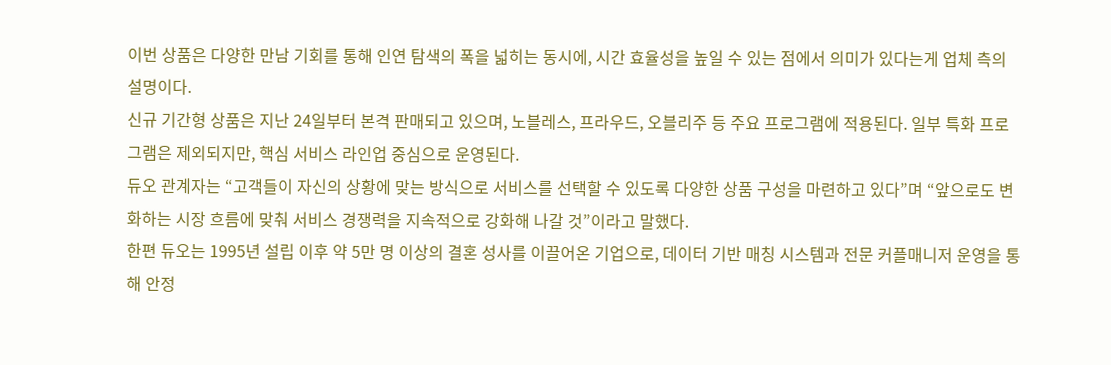이번 상품은 다양한 만남 기회를 통해 인연 탐색의 폭을 넓히는 동시에, 시간 효율성을 높일 수 있는 점에서 의미가 있다는게 업체 측의 설명이다.
신규 기간형 상품은 지난 24일부터 본격 판매되고 있으며, 노블레스, 프라우드, 오블리주 등 주요 프로그램에 적용된다. 일부 특화 프로그램은 제외되지만, 핵심 서비스 라인업 중심으로 운영된다.
듀오 관계자는 “고객들이 자신의 상황에 맞는 방식으로 서비스를 선택할 수 있도록 다양한 상품 구성을 마련하고 있다”며 “앞으로도 변화하는 시장 흐름에 맞춰 서비스 경쟁력을 지속적으로 강화해 나갈 것”이라고 말했다.
한편 듀오는 1995년 설립 이후 약 5만 명 이상의 결혼 성사를 이끌어온 기업으로, 데이터 기반 매칭 시스템과 전문 커플매니저 운영을 통해 안정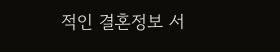적인 결혼정보 서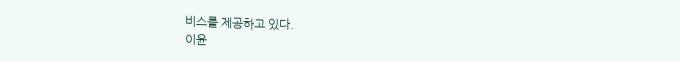비스를 제공하고 있다.
이윤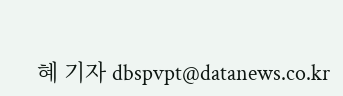혜 기자 dbspvpt@datanews.co.kr